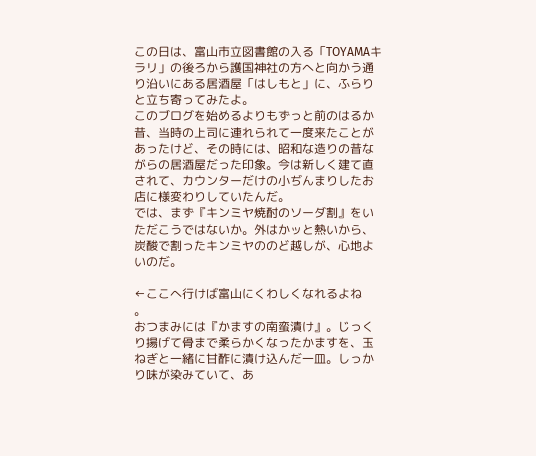この日は、富山市立図書館の入る「TOYAMAキラリ」の後ろから護国神社の方へと向かう通り沿いにある居酒屋「はしもと」に、ふらりと立ち寄ってみたよ。
このブログを始めるよりもずっと前のはるか昔、当時の上司に連れられて一度来たことがあったけど、その時には、昭和な造りの昔ながらの居酒屋だった印象。今は新しく建て直されて、カウンターだけの小ぢんまりしたお店に様変わりしていたんだ。
では、まず『キンミヤ焼酎のソーダ割』をいただこうではないか。外はかッと熱いから、炭酸で割ったキンミヤののど越しが、心地よいのだ。

←ここへ行けば富山にくわしくなれるよね
。
おつまみには『かますの南蛮漬け』。じっくり揚げて骨まで柔らかくなったかますを、玉ねぎと一緒に甘酢に漬け込んだ一皿。しっかり味が染みていて、あ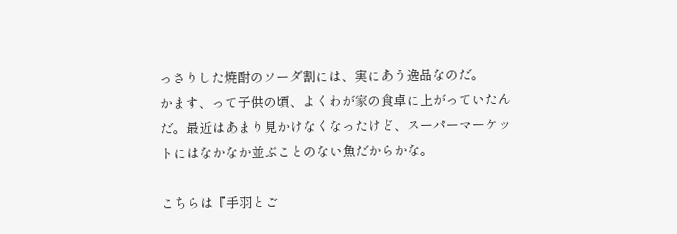っさりした焼酎のソーダ割には、実にあう逸品なのだ。
かます、って子供の頃、よくわが家の食卓に上がっていたんだ。最近はあまり見かけなくなったけど、スーパーマーケットにはなかなか並ぶことのない魚だからかな。

こちらは『手羽とご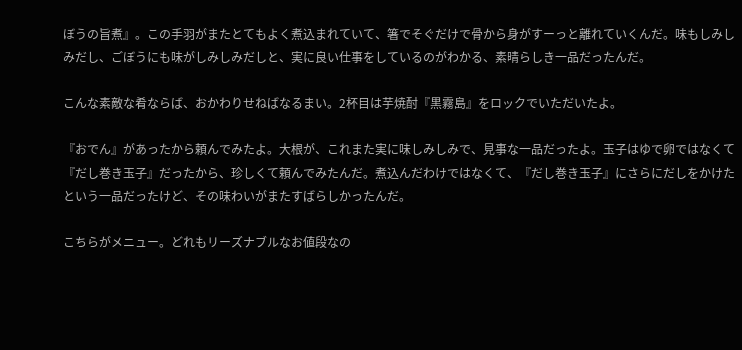ぼうの旨煮』。この手羽がまたとてもよく煮込まれていて、箸でそぐだけで骨から身がすーっと離れていくんだ。味もしみしみだし、ごぼうにも味がしみしみだしと、実に良い仕事をしているのがわかる、素晴らしき一品だったんだ。

こんな素敵な肴ならば、おかわりせねばなるまい。2杯目は芋焼酎『黒霧島』をロックでいただいたよ。

『おでん』があったから頼んでみたよ。大根が、これまた実に味しみしみで、見事な一品だったよ。玉子はゆで卵ではなくて『だし巻き玉子』だったから、珍しくて頼んでみたんだ。煮込んだわけではなくて、『だし巻き玉子』にさらにだしをかけたという一品だったけど、その味わいがまたすばらしかったんだ。

こちらがメニュー。どれもリーズナブルなお値段なの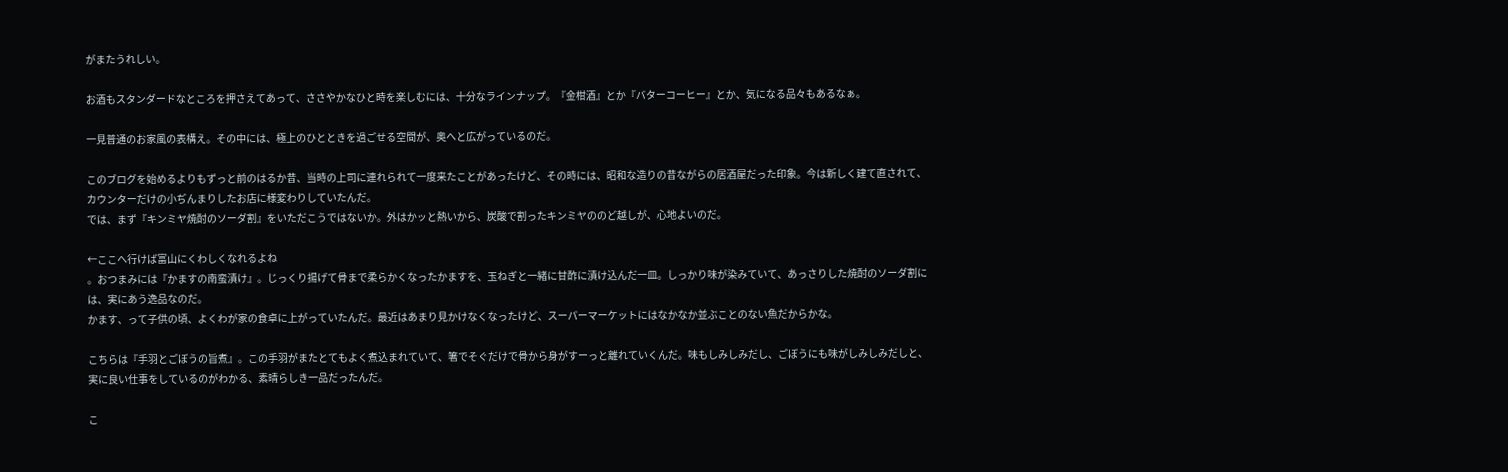がまたうれしい。

お酒もスタンダードなところを押さえてあって、ささやかなひと時を楽しむには、十分なラインナップ。『金柑酒』とか『バターコーヒー』とか、気になる品々もあるなぁ。

一見普通のお家風の表構え。その中には、極上のひとときを過ごせる空間が、奥へと広がっているのだ。

このブログを始めるよりもずっと前のはるか昔、当時の上司に連れられて一度来たことがあったけど、その時には、昭和な造りの昔ながらの居酒屋だった印象。今は新しく建て直されて、カウンターだけの小ぢんまりしたお店に様変わりしていたんだ。
では、まず『キンミヤ焼酎のソーダ割』をいただこうではないか。外はかッと熱いから、炭酸で割ったキンミヤののど越しが、心地よいのだ。

←ここへ行けば富山にくわしくなれるよね
。おつまみには『かますの南蛮漬け』。じっくり揚げて骨まで柔らかくなったかますを、玉ねぎと一緒に甘酢に漬け込んだ一皿。しっかり味が染みていて、あっさりした焼酎のソーダ割には、実にあう逸品なのだ。
かます、って子供の頃、よくわが家の食卓に上がっていたんだ。最近はあまり見かけなくなったけど、スーパーマーケットにはなかなか並ぶことのない魚だからかな。

こちらは『手羽とごぼうの旨煮』。この手羽がまたとてもよく煮込まれていて、箸でそぐだけで骨から身がすーっと離れていくんだ。味もしみしみだし、ごぼうにも味がしみしみだしと、実に良い仕事をしているのがわかる、素晴らしき一品だったんだ。

こ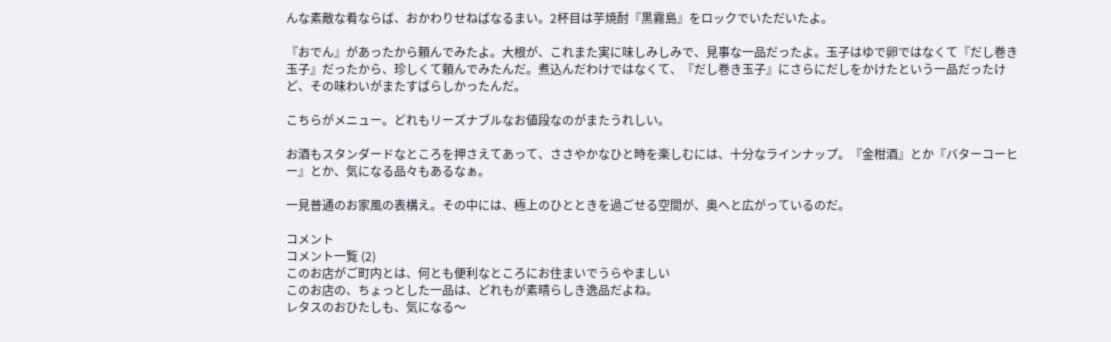んな素敵な肴ならば、おかわりせねばなるまい。2杯目は芋焼酎『黒霧島』をロックでいただいたよ。

『おでん』があったから頼んでみたよ。大根が、これまた実に味しみしみで、見事な一品だったよ。玉子はゆで卵ではなくて『だし巻き玉子』だったから、珍しくて頼んでみたんだ。煮込んだわけではなくて、『だし巻き玉子』にさらにだしをかけたという一品だったけど、その味わいがまたすばらしかったんだ。

こちらがメニュー。どれもリーズナブルなお値段なのがまたうれしい。

お酒もスタンダードなところを押さえてあって、ささやかなひと時を楽しむには、十分なラインナップ。『金柑酒』とか『バターコーヒー』とか、気になる品々もあるなぁ。

一見普通のお家風の表構え。その中には、極上のひとときを過ごせる空間が、奥へと広がっているのだ。

コメント
コメント一覧 (2)
このお店がご町内とは、何とも便利なところにお住まいでうらやましい
このお店の、ちょっとした一品は、どれもが素晴らしき逸品だよね。
レタスのおひたしも、気になる〜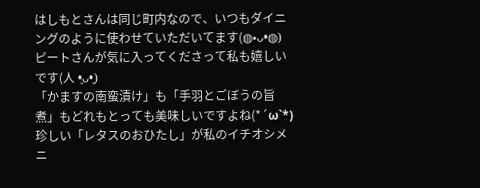はしもとさんは同じ町内なので、いつもダイニングのように使わせていただいてます(◍•ᴗ•◍)
ピートさんが気に入ってくださって私も嬉しいです(人 •͈ᴗ•͈)
「かますの南蛮漬け」も「手羽とごぼうの旨煮」もどれもとっても美味しいですよね(*´ω`*)
珍しい「レタスのおひたし」が私のイチオシメニ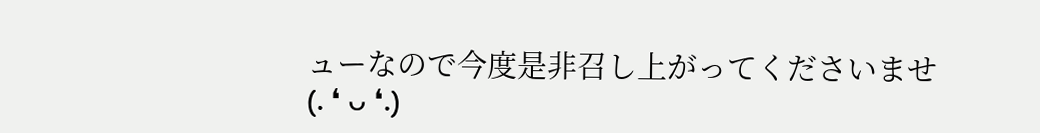ューなので今度是非召し上がってくださいませ(. ❛ ᴗ ❛.)